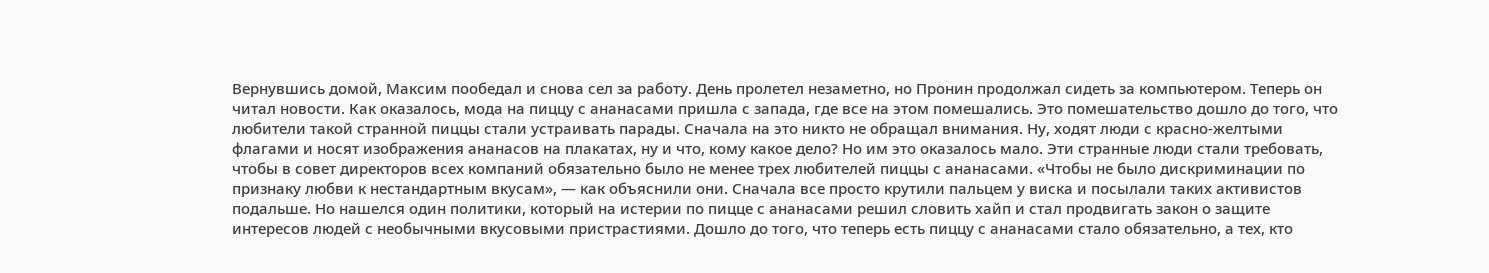Вернувшись домой, Максим пообедал и снова сел за работу. День пролетел незаметно, но Пронин продолжал сидеть за компьютером. Теперь он читал новости. Как оказалось, мода на пиццу с ананасами пришла с запада, где все на этом помешались. Это помешательство дошло до того, что любители такой странной пиццы стали устраивать парады. Сначала на это никто не обращал внимания. Ну, ходят люди с красно-желтыми флагами и носят изображения ананасов на плакатах, ну и что, кому какое дело? Но им это оказалось мало. Эти странные люди стали требовать, чтобы в совет директоров всех компаний обязательно было не менее трех любителей пиццы с ананасами. «Чтобы не было дискриминации по признаку любви к нестандартным вкусам», — как объяснили они. Сначала все просто крутили пальцем у виска и посылали таких активистов подальше. Но нашелся один политики, который на истерии по пицце с ананасами решил словить хайп и стал продвигать закон о защите интересов людей с необычными вкусовыми пристрастиями. Дошло до того, что теперь есть пиццу с ананасами стало обязательно, а тех, кто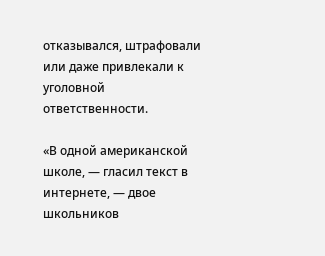отказывался, штрафовали или даже привлекали к уголовной ответственности.

«В одной американской школе, — гласил текст в интернете, — двое школьников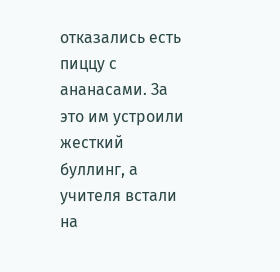отказались есть пиццу с ананасами. За это им устроили жесткий буллинг, а учителя встали на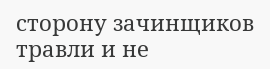сторону зачинщиков травли и не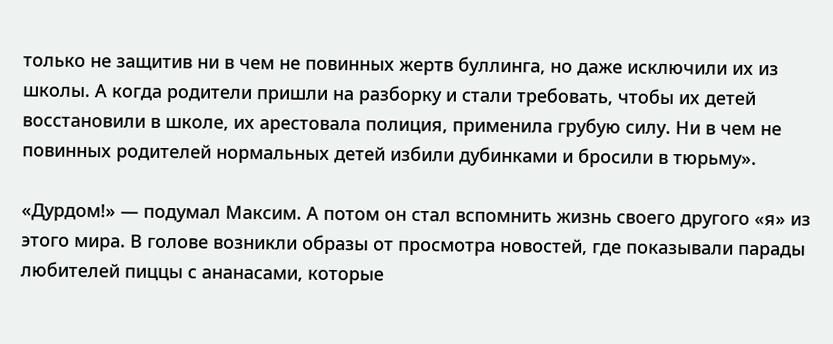только не защитив ни в чем не повинных жертв буллинга, но даже исключили их из школы. А когда родители пришли на разборку и стали требовать, чтобы их детей восстановили в школе, их арестовала полиция, применила грубую силу. Ни в чем не повинных родителей нормальных детей избили дубинками и бросили в тюрьму».

«Дурдом!» — подумал Максим. А потом он стал вспомнить жизнь своего другого «я» из этого мира. В голове возникли образы от просмотра новостей, где показывали парады любителей пиццы с ананасами, которые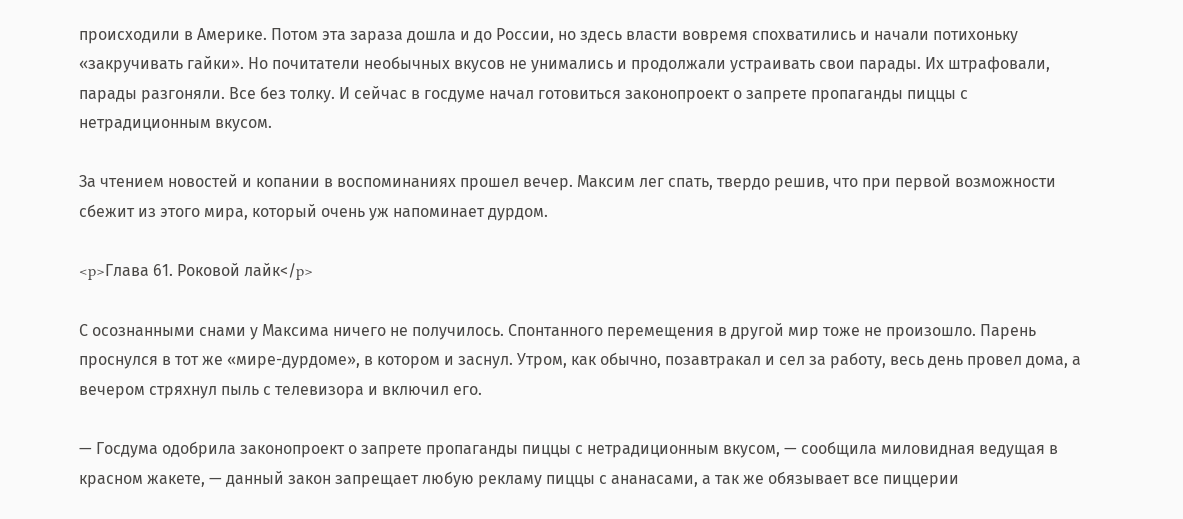происходили в Америке. Потом эта зараза дошла и до России, но здесь власти вовремя спохватились и начали потихоньку «закручивать гайки». Но почитатели необычных вкусов не унимались и продолжали устраивать свои парады. Их штрафовали, парады разгоняли. Все без толку. И сейчас в госдуме начал готовиться законопроект о запрете пропаганды пиццы с нетрадиционным вкусом.

За чтением новостей и копании в воспоминаниях прошел вечер. Максим лег спать, твердо решив, что при первой возможности сбежит из этого мира, который очень уж напоминает дурдом.

<p>Глава 61. Роковой лайк</p>

С осознанными снами у Максима ничего не получилось. Спонтанного перемещения в другой мир тоже не произошло. Парень проснулся в тот же «мире-дурдоме», в котором и заснул. Утром, как обычно, позавтракал и сел за работу, весь день провел дома, а вечером стряхнул пыль с телевизора и включил его.

— Госдума одобрила законопроект о запрете пропаганды пиццы с нетрадиционным вкусом, — сообщила миловидная ведущая в красном жакете, — данный закон запрещает любую рекламу пиццы с ананасами, а так же обязывает все пиццерии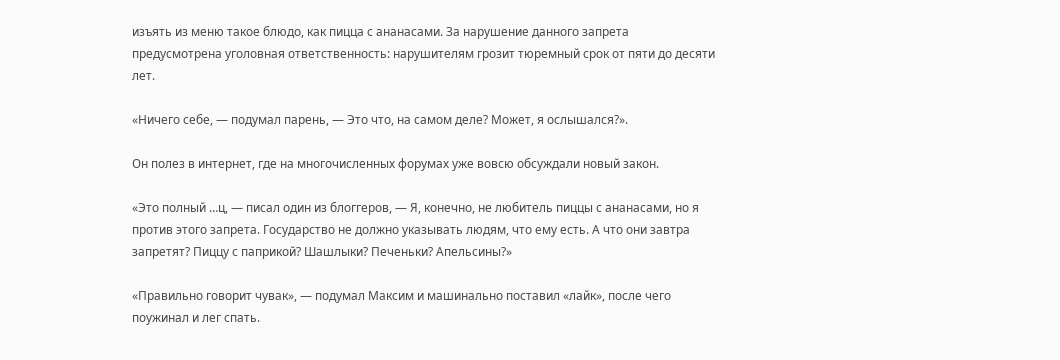изъять из меню такое блюдо, как пицца с ананасами. За нарушение данного запрета предусмотрена уголовная ответственность: нарушителям грозит тюремный срок от пяти до десяти лет.

«Ничего себе, — подумал парень, — Это что, на самом деле? Может, я ослышался?».

Он полез в интернет, где на многочисленных форумах уже вовсю обсуждали новый закон.

«Это полный …ц, — писал один из блоггеров, — Я, конечно, не любитель пиццы с ананасами, но я против этого запрета. Государство не должно указывать людям, что ему есть. А что они завтра запретят? Пиццу с паприкой? Шашлыки? Печеньки? Апельсины?»

«Правильно говорит чувак», — подумал Максим и машинально поставил «лайк», после чего поужинал и лег спать.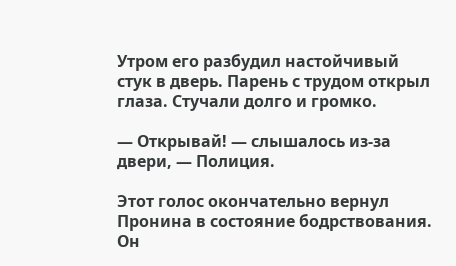Утром его разбудил настойчивый стук в дверь. Парень с трудом открыл глаза. Стучали долго и громко.

— Открывай! — слышалось из-за двери, — Полиция.

Этот голос окончательно вернул Пронина в состояние бодрствования. Он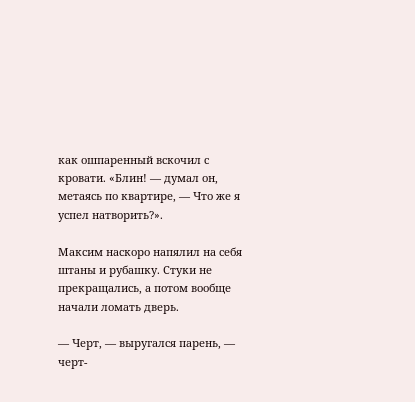как ошпаренный вскочил с кровати. «Блин! — думал он, метаясь по квартире, — Что же я успел натворить?».

Максим наскоро напялил на себя штаны и рубашку. Стуки не прекращались, а потом вообще начали ломать дверь.

— Черт, — выругался парень, — черт-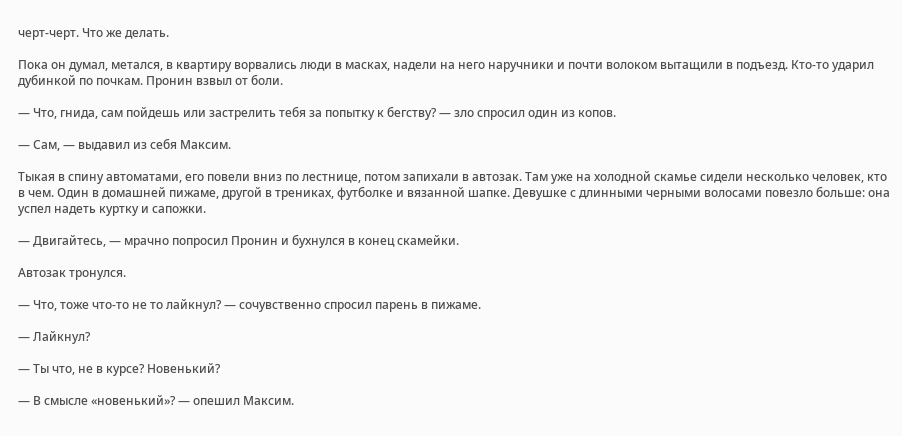черт-черт. Что же делать.

Пока он думал, метался, в квартиру ворвались люди в масках, надели на него наручники и почти волоком вытащили в подъезд. Кто-то ударил дубинкой по почкам. Пронин взвыл от боли.

— Что, гнида, сам пойдешь или застрелить тебя за попытку к бегству? — зло спросил один из копов.

— Сам, — выдавил из себя Максим.

Тыкая в спину автоматами, его повели вниз по лестнице, потом запихали в автозак. Там уже на холодной скамье сидели несколько человек, кто в чем. Один в домашней пижаме, другой в трениках, футболке и вязанной шапке. Девушке с длинными черными волосами повезло больше: она успел надеть куртку и сапожки.

— Двигайтесь, — мрачно попросил Пронин и бухнулся в конец скамейки.

Автозак тронулся.

— Что, тоже что-то не то лайкнул? — сочувственно спросил парень в пижаме.

— Лайкнул?

— Ты что, не в курсе? Новенький?

— В смысле «новенький»? — опешил Максим.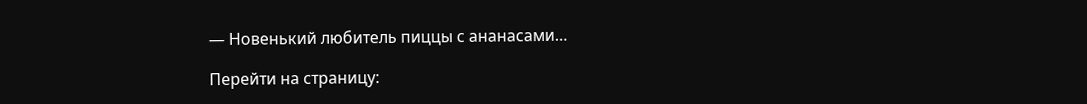— Новенький любитель пиццы с ананасами…

Перейти на страницу: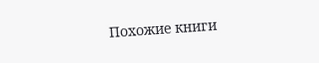Похожие книги